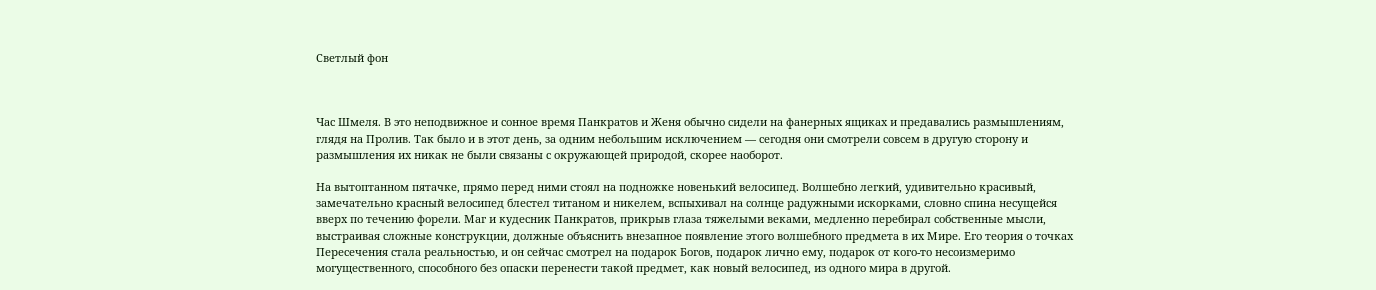Светлый фон



Час Шмеля. В это неподвижное и сонное время Панкратов и Женя обычно сидели на фанерных ящиках и предавались размышлениям, глядя на Пролив. Так было и в этот день, за одним небольшим исключением — сегодня они смотрели совсем в другую сторону и размышления их никак не были связаны с окружающей природой, скорее наоборот.

На вытоптанном пятачке, прямо перед ними стоял на подножке новенький велосипед. Волшебно легкий, удивительно красивый, замечательно красный велосипед блестел титаном и никелем, вспыхивал на солнце радужными искорками, словно спина несущейся вверх по течению форели. Маг и кудесник Панкратов, прикрыв глаза тяжелыми веками, медленно перебирал собственные мысли, выстраивая сложные конструкции, должные объяснить внезапное появление этого волшебного предмета в их Мире. Его теория о точках Пересечения стала реальностью, и он сейчас смотрел на подарок Богов, подарок лично ему, подарок от кого-то несоизмеримо могущественного, способного без опаски перенести такой предмет, как новый велосипед, из одного мира в другой.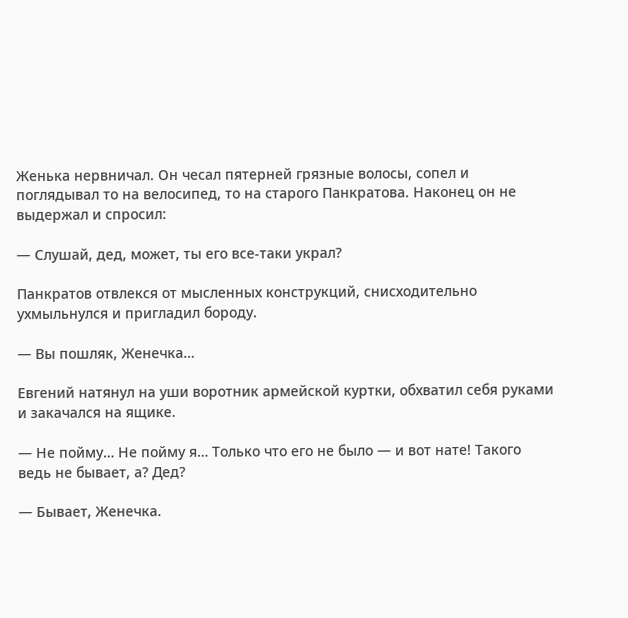Женька нервничал. Он чесал пятерней грязные волосы, сопел и поглядывал то на велосипед, то на старого Панкратова. Наконец он не выдержал и спросил:

— Слушай, дед, может, ты его все-таки украл?

Панкратов отвлекся от мысленных конструкций, снисходительно ухмыльнулся и пригладил бороду.

— Вы пошляк, Женечка…

Евгений натянул на уши воротник армейской куртки, обхватил себя руками и закачался на ящике.

— Не пойму… Не пойму я… Только что его не было — и вот нате! Такого ведь не бывает, а? Дед?

— Бывает, Женечка.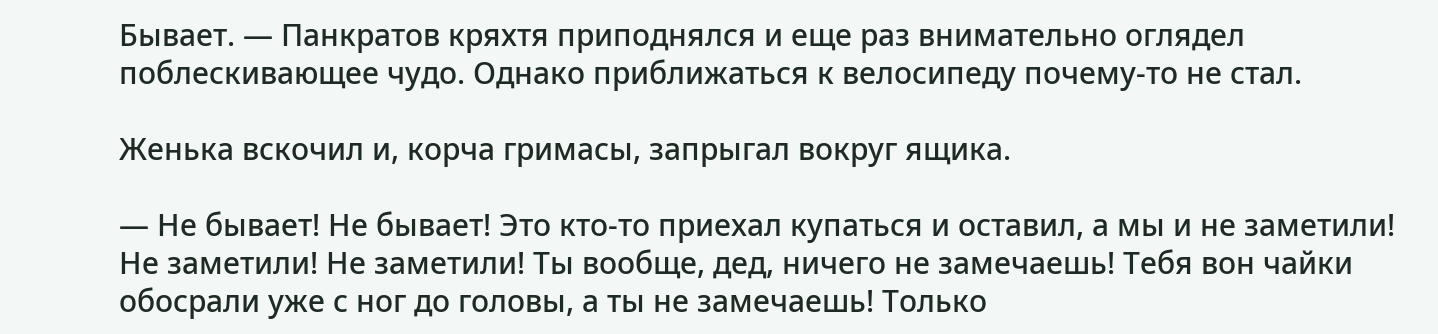Бывает. — Панкратов кряхтя приподнялся и еще раз внимательно оглядел поблескивающее чудо. Однако приближаться к велосипеду почему-то не стал.

Женька вскочил и, корча гримасы, запрыгал вокруг ящика.

— Не бывает! Не бывает! Это кто-то приехал купаться и оставил, а мы и не заметили! Не заметили! Не заметили! Ты вообще, дед, ничего не замечаешь! Тебя вон чайки обосрали уже с ног до головы, а ты не замечаешь! Только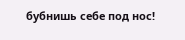бубнишь себе под нос!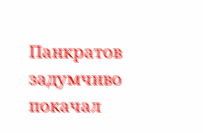Панкратов задумчиво покачал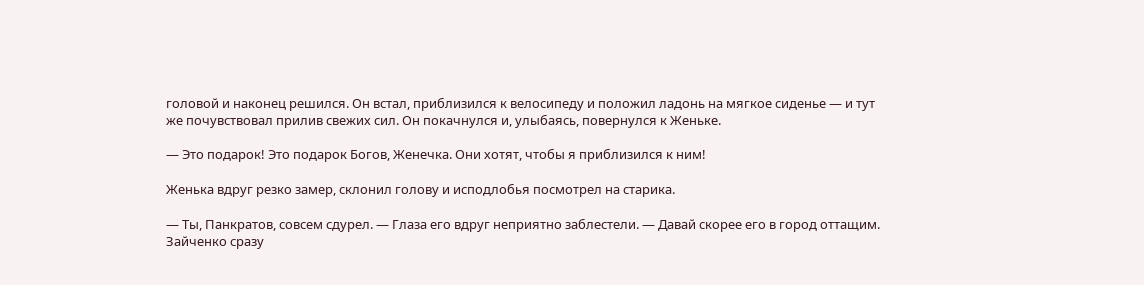головой и наконец решился. Он встал, приблизился к велосипеду и положил ладонь на мягкое сиденье — и тут же почувствовал прилив свежих сил. Он покачнулся и, улыбаясь, повернулся к Женьке.

— Это подарок! Это подарок Богов, Женечка. Они хотят, чтобы я приблизился к ним!

Женька вдруг резко замер, склонил голову и исподлобья посмотрел на старика.

— Ты, Панкратов, совсем сдурел. — Глаза его вдруг неприятно заблестели. — Давай скорее его в город оттащим. Зайченко сразу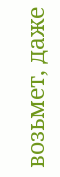возьмет, даже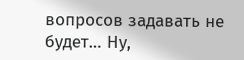вопросов задавать не будет… Ну,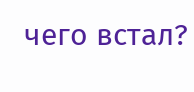чего встал?